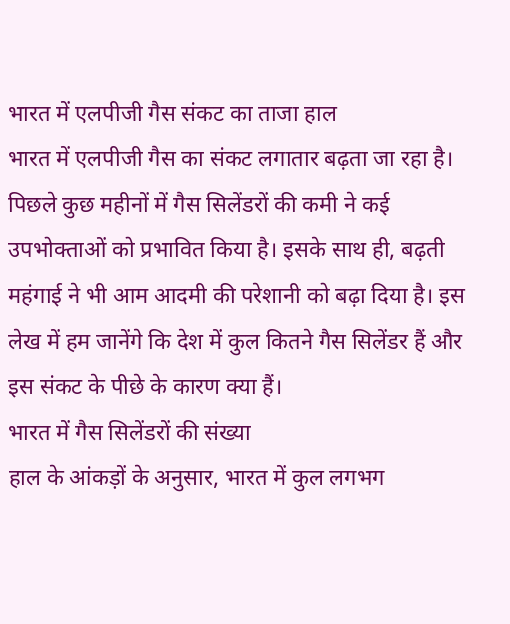भारत में एलपीजी गैस संकट का ताजा हाल
भारत में एलपीजी गैस का संकट लगातार बढ़ता जा रहा है। पिछले कुछ महीनों में गैस सिलेंडरों की कमी ने कई उपभोक्ताओं को प्रभावित किया है। इसके साथ ही, बढ़ती महंगाई ने भी आम आदमी की परेशानी को बढ़ा दिया है। इस लेख में हम जानेंगे कि देश में कुल कितने गैस सिलेंडर हैं और इस संकट के पीछे के कारण क्या हैं।
भारत में गैस सिलेंडरों की संख्या
हाल के आंकड़ों के अनुसार, भारत में कुल लगभग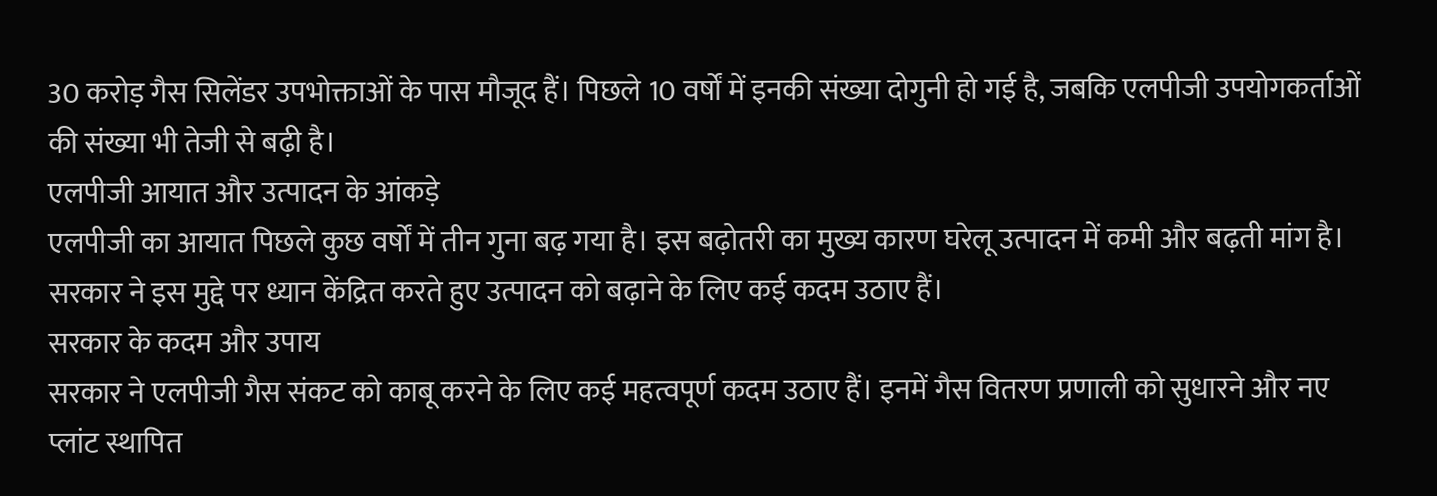30 करोड़ गैस सिलेंडर उपभोक्ताओं के पास मौजूद हैं। पिछले 10 वर्षों में इनकी संख्या दोगुनी हो गई है, जबकि एलपीजी उपयोगकर्ताओं की संख्या भी तेजी से बढ़ी है।
एलपीजी आयात और उत्पादन के आंकड़े
एलपीजी का आयात पिछले कुछ वर्षों में तीन गुना बढ़ गया है। इस बढ़ोतरी का मुख्य कारण घरेलू उत्पादन में कमी और बढ़ती मांग है। सरकार ने इस मुद्दे पर ध्यान केंद्रित करते हुए उत्पादन को बढ़ाने के लिए कई कदम उठाए हैं।
सरकार के कदम और उपाय
सरकार ने एलपीजी गैस संकट को काबू करने के लिए कई महत्वपूर्ण कदम उठाए हैं। इनमें गैस वितरण प्रणाली को सुधारने और नए प्लांट स्थापित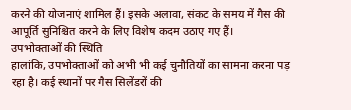करने की योजनाएं शामिल हैं। इसके अलावा, संकट के समय में गैस की आपूर्ति सुनिश्चित करने के लिए विशेष कदम उठाए गए हैं।
उपभोक्ताओं की स्थिति
हालांकि, उपभोक्ताओं को अभी भी कई चुनौतियों का सामना करना पड़ रहा है। कई स्थानों पर गैस सिलेंडरों की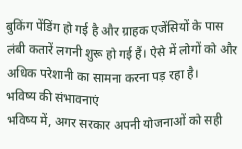बुकिंग पेंडिंग हो गई है और ग्राहक एजेंसियों के पास लंबी कतारें लगनी शुरू हो गई हैं। ऐसे में लोगों को और अधिक परेशानी का सामना करना पड़ रहा है।
भविष्य की संभावनाएं
भविष्य में, अगर सरकार अपनी योजनाओं को सही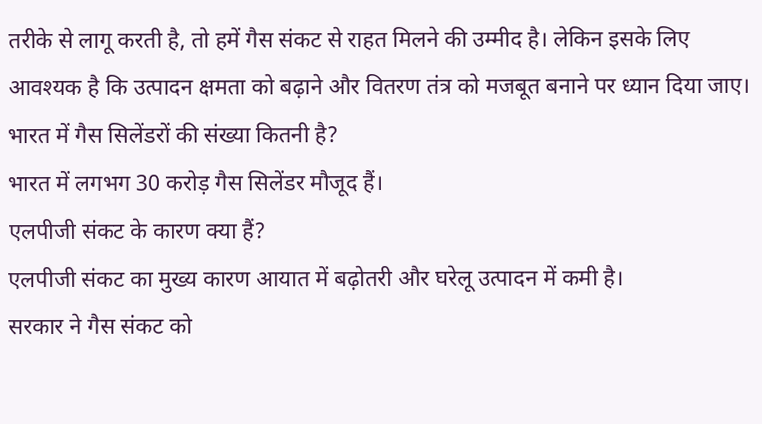तरीके से लागू करती है, तो हमें गैस संकट से राहत मिलने की उम्मीद है। लेकिन इसके लिए आवश्यक है कि उत्पादन क्षमता को बढ़ाने और वितरण तंत्र को मजबूत बनाने पर ध्यान दिया जाए।
भारत में गैस सिलेंडरों की संख्या कितनी है?
भारत में लगभग 30 करोड़ गैस सिलेंडर मौजूद हैं।
एलपीजी संकट के कारण क्या हैं?
एलपीजी संकट का मुख्य कारण आयात में बढ़ोतरी और घरेलू उत्पादन में कमी है।
सरकार ने गैस संकट को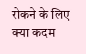रोकने के लिए क्या कदम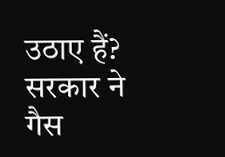उठाए हैं?
सरकार ने गैस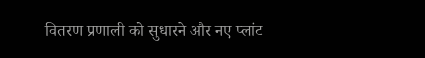वितरण प्रणाली को सुधारने और नए प्लांट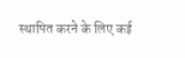स्थापित करने के लिए कई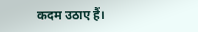कदम उठाए हैं।